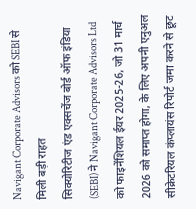Navigant Corporate Advisors को SEBI से मिली बड़ी राहत
सिक्योरिटीज एंड एक्सचेंज बोर्ड ऑफ इंडिया (SEBI) ने Navigant Corporate Advisors Ltd को फाइनेंशियल ईयर 2025-26, जो 31 मार्च 2026 को समाप्त होगा, के लिए अपनी एनुअल सीक्रेटरियल कंप्लायंस रिपोर्ट जमा करने से छूट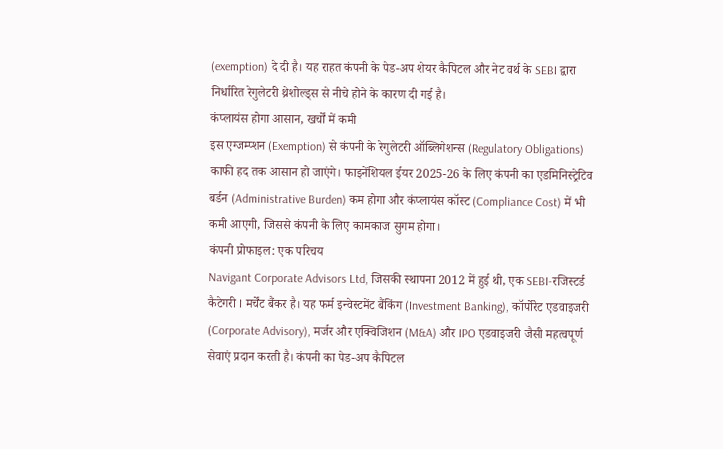(exemption) दे दी है। यह राहत कंपनी के पेड-अप शेयर कैपिटल और नेट वर्थ के SEBI द्वारा निर्धारित रेगुलेटरी थ्रेशोल्ड्स से नीचे होने के कारण दी गई है।
कंप्लायंस होगा आसान, खर्चों में कमी
इस एग्जम्प्शन (Exemption) से कंपनी के रेगुलेटरी ऑब्लिगेशन्स (Regulatory Obligations) काफी हद तक आसान हो जाएंगे। फाइनेंशियल ईयर 2025-26 के लिए कंपनी का एडमिनिस्ट्रेटिव बर्डन (Administrative Burden) कम होगा और कंप्लायंस कॉस्ट (Compliance Cost) में भी कमी आएगी, जिससे कंपनी के लिए कामकाज सुगम होगा।
कंपनी प्रोफाइल: एक परिचय
Navigant Corporate Advisors Ltd, जिसकी स्थापना 2012 में हुई थी, एक SEBI-रजिस्टर्ड कैटेगरी I मर्चेंट बैंकर है। यह फर्म इन्वेस्टमेंट बैंकिंग (Investment Banking), कॉर्पोरेट एडवाइजरी (Corporate Advisory), मर्जर और एक्विजिशन (M&A) और IPO एडवाइजरी जैसी महत्वपूर्ण सेवाएं प्रदान करती है। कंपनी का पेड-अप कैपिटल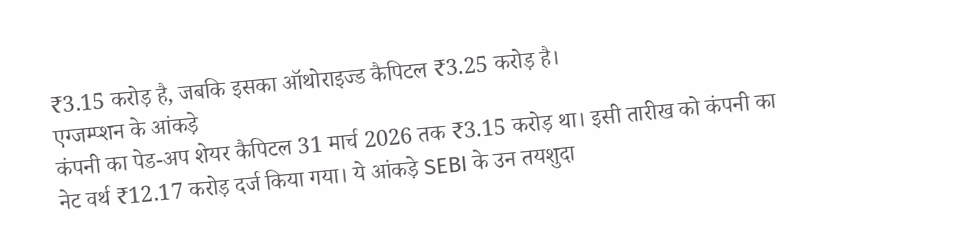₹3.15 करोड़ है, जबकि इसका ऑथोराइज्ड कैपिटल ₹3.25 करोड़ है।
एग्जम्प्शन के आंकड़े
कंपनी का पेड-अप शेयर कैपिटल 31 मार्च 2026 तक ₹3.15 करोड़ था। इसी तारीख को कंपनी का नेट वर्थ ₹12.17 करोड़ दर्ज किया गया। ये आंकड़े SEBI के उन तयशुदा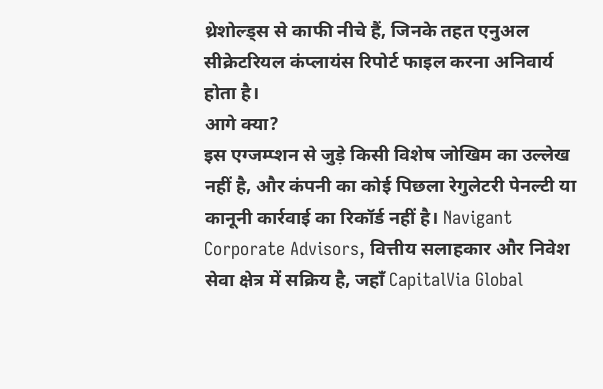थ्रेशोल्ड्स से काफी नीचे हैं, जिनके तहत एनुअल सीक्रेटरियल कंप्लायंस रिपोर्ट फाइल करना अनिवार्य होता है।
आगे क्या?
इस एग्जम्प्शन से जुड़े किसी विशेष जोखिम का उल्लेख नहीं है, और कंपनी का कोई पिछला रेगुलेटरी पेनल्टी या कानूनी कार्रवाई का रिकॉर्ड नहीं है। Navigant Corporate Advisors, वित्तीय सलाहकार और निवेश सेवा क्षेत्र में सक्रिय है, जहाँ CapitalVia Global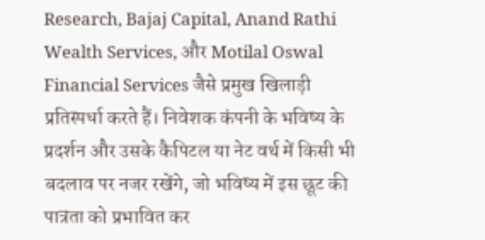Research, Bajaj Capital, Anand Rathi Wealth Services, और Motilal Oswal Financial Services जैसे प्रमुख खिलाड़ी प्रतिस्पर्धा करते हैं। निवेशक कंपनी के भविष्य के प्रदर्शन और उसके कैपिटल या नेट वर्थ में किसी भी बदलाव पर नजर रखेंगे, जो भविष्य में इस छूट की पात्रता को प्रभावित कर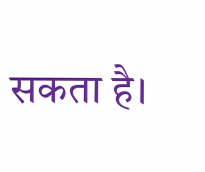सकता है।